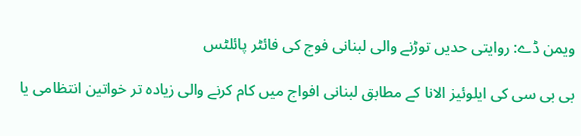ویمن ڈے: روایتی حدیں توڑنے والی لبنانی فوج کی فائٹر پائلٹس

بی بی سی کی ایلوئیز الانا کے مطابق لبنانی افواج میں کام کرنے والی زیادہ تر خواتین انتظامی یا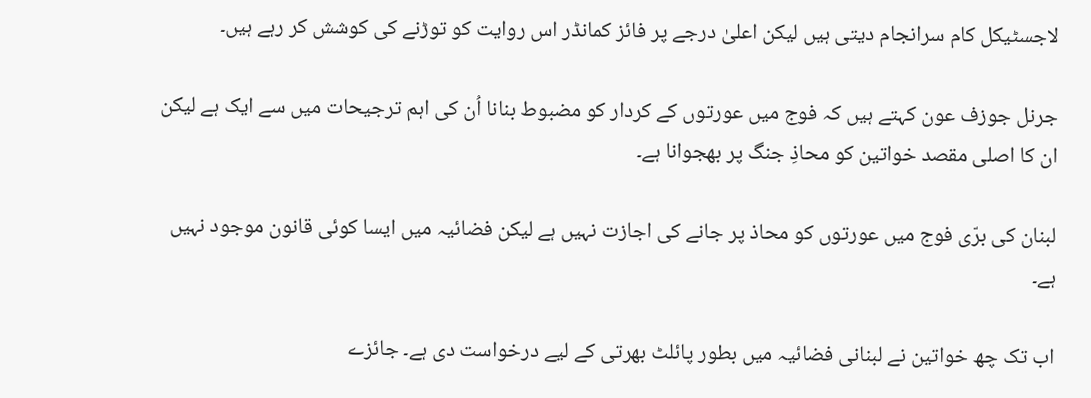لاجسٹیکل کام سرانجام دیتی ہیں لیکن اعلیٰ درجے پر فائز کمانڈر اس روایت کو توڑنے کی کوشش کر رہے ہیں۔

جرنل جوزف عون کہتے ہیں کہ فوج میں عورتوں کے کردار کو مضبوط بنانا اُن کی اہم ترجیحات میں سے ایک ہے لیکن ان کا اصلی مقصد خواتین کو محاذِ جنگ پر بھجوانا ہے۔

لبنان کی برّی فوج میں عورتوں کو محاذ پر جانے کی اجازت نہیں ہے لیکن فضائیہ میں ایسا کوئی قانون موجود نہیں ہے۔

اب تک چھ خواتین نے لبنانی فضائیہ میں بطور پائلٹ بھرتی کے لیے درخواست دی ہے۔ جائزے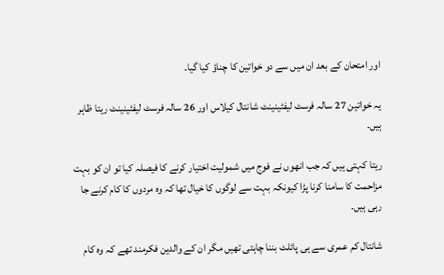اور امتحان کے بعد ان میں سے دو خواتین کا چناؤ کیا گیا۔

یہ خواتین 27 سالہ فرسٹ لیفٹینینٹ شانتال کیلاس اور 26 سالہ فرسٹ لیفٹینینٹ ریتا ظاہر ہیں۔

ریتا کہتی ہیں کہ جب انھوں نے فوج میں شمولیت اختیار کرنے کا فیصلہ کیا تو ان کو بہت مزاحمت کا سامنا کرنا پڑا کیونکہ بہت سے لوگوں کا خیال تھا کہ وہ مردوں کا کام کرنے جا رہی ہیں۔

شانتال کم عمری سے ہی پائلٹ بننا چاہتی تھیں مگر ان کے والدین فکرمند تھے کہ وہ کام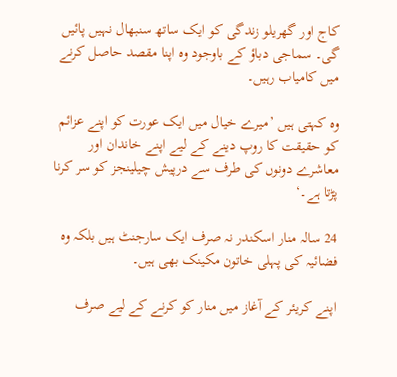کاج اور گھریلو زندگی کو ایک ساتھ سنبھال نہیں پائیں گی۔ سماجی دباؤ کے باوجود وہ اپنا مقصد حاصل کرنے میں کامیاب رہیں۔

وہ کہتی ہیں ’میرے خیال میں ایک عورت کو اپنے عزائم کو حقیقت کا روپ دینے کے لیے اپنے خاندان اور معاشرے دونوں کی طرف سے درپیش چیلینجز کو سر کرنا پڑتا ہے۔‘

24 سالہ منار اسکندر نہ صرف ایک سارجنٹ ہیں بلکہ وہ فضائیہ کی پہلی خاتون مکینک بھی ہیں۔

اپنے کریئر کے آغاز میں منار کو کرنے کے لیے صرف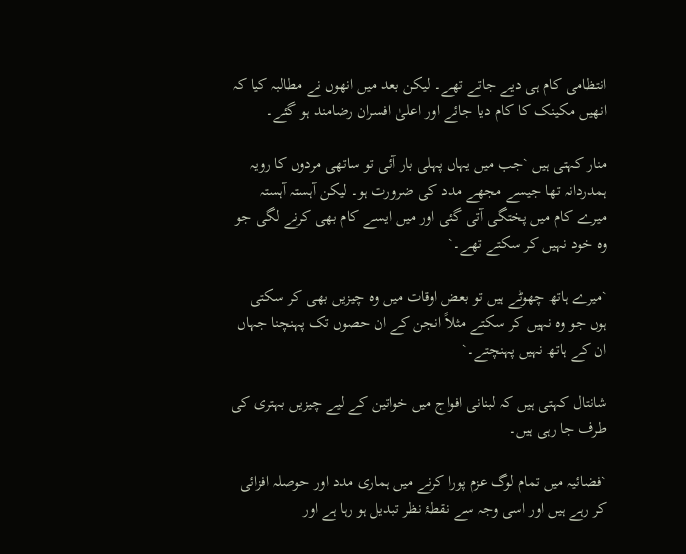انتظامی کام ہی دیے جاتے تھے۔ لیکن بعد میں انھوں نے مطالبہ کیا کہ انھیں مکینک کا کام دیا جائے اور اعلیٰ افسران رضامند ہو گئے۔

منار کہتی ہیں `جب میں یہاں پہلی بار آئی تو ساتھی مردوں کا رویہ ہمدردانہ تھا جیسے مجھے مدد کی ضرورت ہو۔ لیکن آہستہ آہستہ میرے کام میں پختگی آتی گئی اور میں ایسے کام بھی کرنے لگی جو وہ خود نہیں کر سکتے تھے۔`

`میرے ہاتھ چھوٹے ہیں تو بعض اوقات میں وہ چیزیں بھی کر سکتی ہوں جو وہ نہیں کر سکتے مثلاً انجن کے ان حصوں تک پہنچنا جہاں ان کے ہاتھ نہیں پہنچتے۔`

شانتال کہتی ہیں کہ لبنانی افواج میں خواتین کے لیے چیزیں بہتری کی طرف جا رہی ہیں۔

`فضائیہ میں تمام لوگ عزم پورا کرنے میں ہماری مدد اور حوصلہ افزائی کر رہے ہیں اور اسی وجہ سے نقطۂ نظر تبدیل ہو رہا ہے اور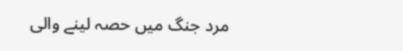مرد جنگ میں حصہ لینے والی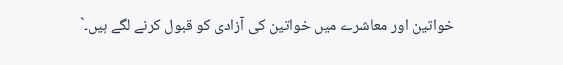خواتین اور معاشرے میں خواتین کی آزادی کو قبول کرنے لگے ہیں۔`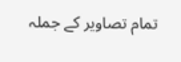تمام تصاویر کے جملہ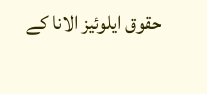حقوق ایلوئیز الانا کے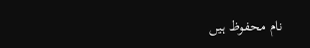نام محفوظ ہیں